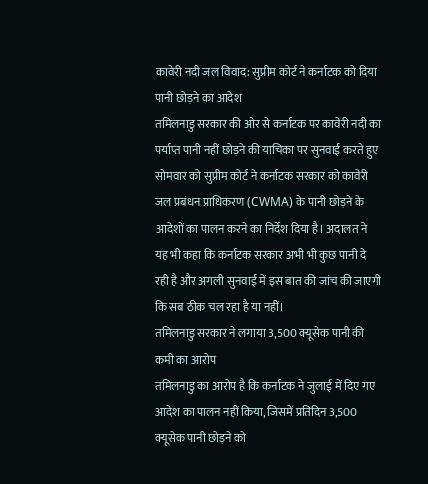कावेरी नदी जल विवाद: सुप्रीम कोर्ट ने कर्नाटक को दिया पानी छोड़ने का आदेश
तमिलनाडु सरकार की ओर से कर्नाटक पर कावेरी नदी का पर्याप्त पानी नहीं छोड़ने की याचिका पर सुनवाई करते हुए सोमवार को सुप्रीम कोर्ट ने कर्नाटक सरकार को कावेरी जल प्रबंधन प्राधिकरण (CWMA) के पानी छोड़ने के आदेशों का पालन करने का निर्देश दिया है। अदालत ने यह भी कहा कि कर्नाटक सरकार अभी भी कुछ पानी दे रही है और अगली सुनवाई में इस बात की जांच की जाएगी कि सब ठीक चल रहा है या नहीं।
तमिलनाडु सरकार ने लगाया 3,500 क्यूसेक पानी की कमी का आरोप
तमिलनाडु का आरोप है कि कर्नाटक ने जुलाई में दिए गए आदेश का पालन नहीं किया, जिसमें प्रतिदिन 3,500 क्यूसेक पानी छोड़ने को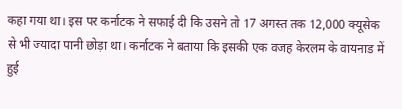कहा गया था। इस पर कर्नाटक ने सफाई दी कि उसने तो 17 अगस्त तक 12,000 क्यूसेक से भी ज्यादा पानी छोड़ा था। कर्नाटक ने बताया कि इसकी एक वजह केरलम के वायनाड में हुई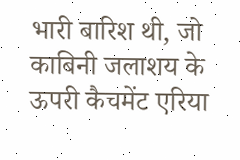भारी बारिश थी, जो काबिनी जलाशय के ऊपरी कैचमेंट एरिया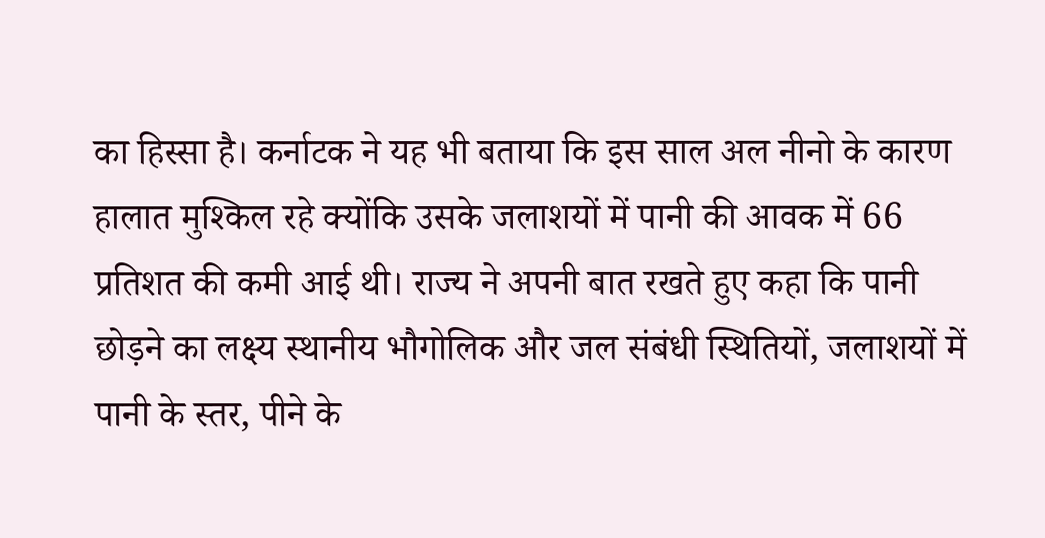का हिस्सा है। कर्नाटक ने यह भी बताया कि इस साल अल नीनो के कारण हालात मुश्किल रहे क्योंकि उसके जलाशयों में पानी की आवक में 66 प्रतिशत की कमी आई थी। राज्य ने अपनी बात रखते हुए कहा कि पानी छोड़ने का लक्ष्य स्थानीय भौगोलिक और जल संबंधी स्थितियों, जलाशयों में पानी के स्तर, पीने के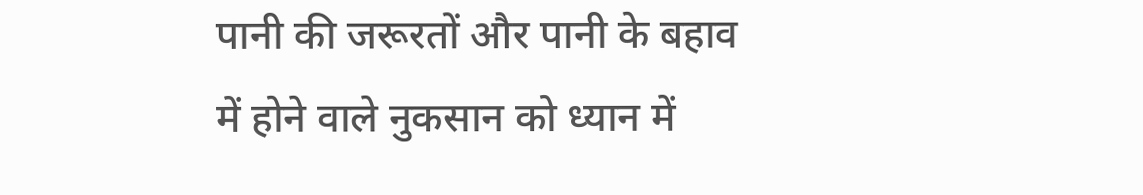पानी की जरूरतों और पानी के बहाव में होने वाले नुकसान को ध्यान में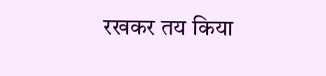रखकर तय किया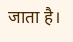जाता है।